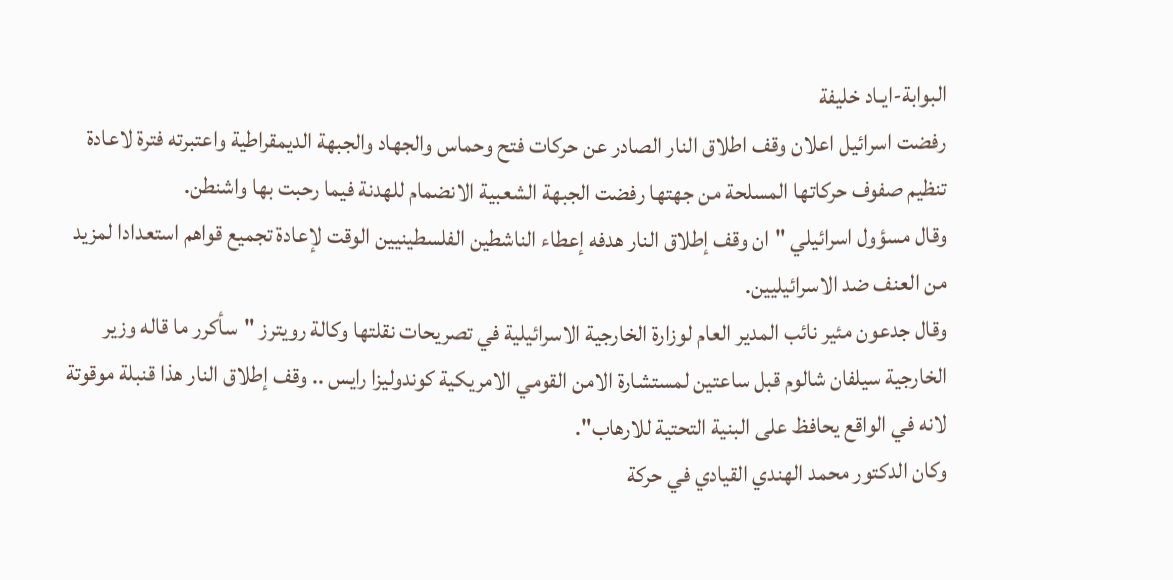البوابة-ايـاد خليفة
رفضت اسرائيل اعلان وقف اطلاق النار الصادر عن حركات فتح وحماس والجهاد والجبهة الديمقراطية واعتبرته فترة لاعادة تنظيم صفوف حركاتها المسلحة من جهتها رفضت الجبهة الشعبية الانضمام للهدنة فيما رحبت بها واشنطن.
وقال مسؤول اسرائيلي "ان وقف إطلاق النار هدفه إعطاء الناشطين الفلسطينيين الوقت لإعادة تجميع قواهم استعدادا لمزيد من العنف ضد الاسرائيليين.
وقال جدعون مئير نائب المدير العام لوزارة الخارجية الاسرائيلية في تصريحات نقلتها وكالة رويترز "سأكرر ما قاله وزير الخارجية سيلفان شالوم قبل ساعتين لمستشارة الامن القومي الامريكية كوندوليزا رايس .. وقف إطلاق النار هذا قنبلة موقوتة لانه في الواقع يحافظ على البنية التحتية للارهاب".
وكان الدكتور محمد الهندي القيادي في حركة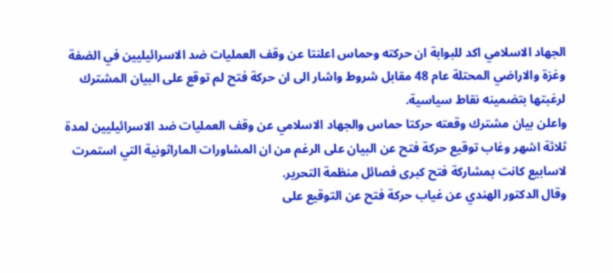الجهاد الاسلامي اكد للبوابة ان حركته وحماس اعلنتا عن وقف العمليات ضد الاسرائيليين في الضفة وغزة والاراضي المحتلة عام 48 مقابل شروط واشار الى ان حركة فتح لم توقع على البيان المشترك لرغبتها بتضمينه نقاط سياسية.
واعلن بيان مشترك وقعته حركتا حماس والجهاد الاسلامي عن وقف العمليات ضد الاسرائيليين لمدة ثلاثة اشهر وغاب توقيع حركة فتح عن البيان على الرغم من ان المشاورات الماراثونية التي استمرت لاسابيع كانت بمشاركة فتح كبرى فصائل منظمة التحرير.
وقال الدكتور الهندي عن غياب حركة فتح عن التوقيع على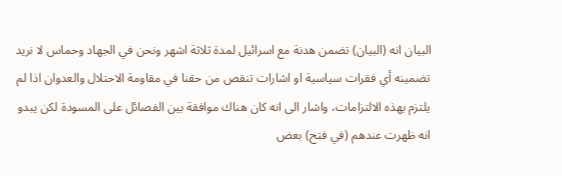البيان انه (البيان) تضمن هدنة مع اسرائيل لمدة ثلاثة اشهر ونحن في الجهاد وحماس لا نريد تضمينه أي فقرات سياسية او اشارات تنقص من حقنا في مقاومة الاحتلال والعدوان اذا لم يلتزم بهذه الالتزامات، واشار الى انه كان هناك موافقة بين الفصائل على المسودة لكن يبدو انه ظهرت عندهم (في فتح) بعض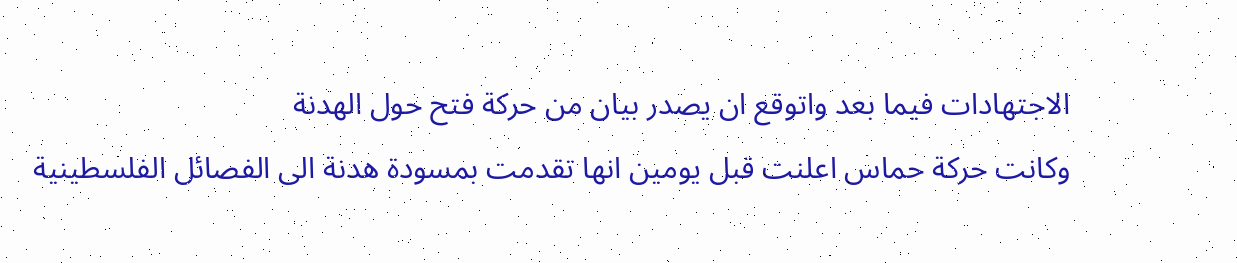الاجتهادات فيما بعد واتوقع ان يصدر بيان من حركة فتح حول الهدنة
وكانت حركة حماس اعلنت قبل يومين انها تقدمت بمسودة هدنة الى الفصائل الفلسطينية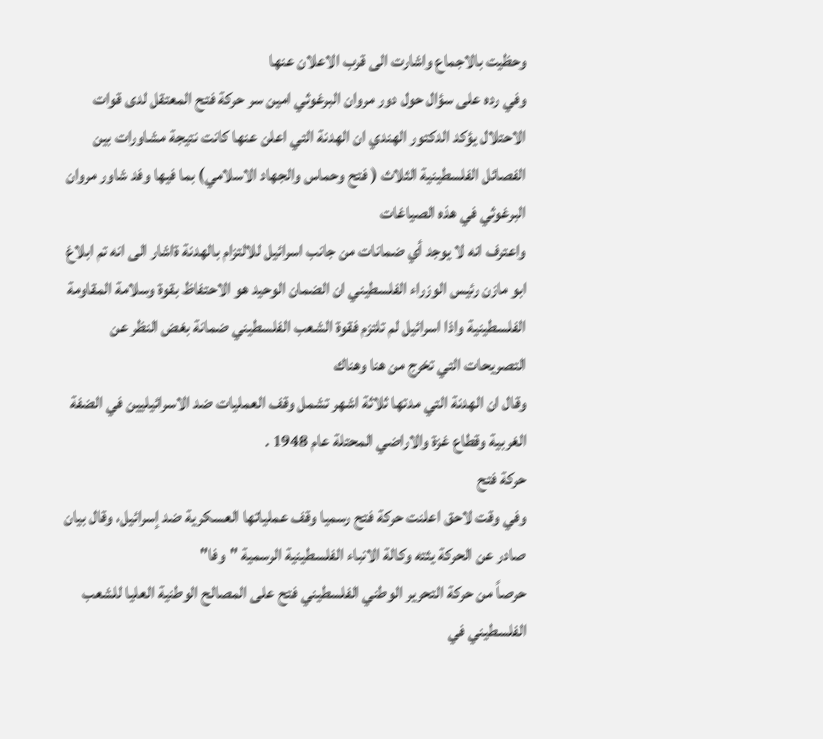وحظيت بالاجماع واشارت الى قرب الاعلان عنها
وفي رده على سؤال حول دور مروان البرغوثي امين سر حركة فتح المعتقل لدى قوات الاحتلال يؤكد الدكتور الهندي ان الهدنة التي اعلن عنها كانت نتيجة مشاورات بين الفصائل الفلسطينية الثلاث ( فتح وحماس والجهاد الاسلامي) بما فيها وفد شاور مروان البرغوثي في هذه الصياغات
واعترف انه لا يوجد أي ضمانات من جانب اسرائيل للالتزام بالهدنة ةاشار الى انه تم ابلاغ ابو مازن رئيس الوزراء الفلسطيني ان الضمان الوحيد هو الاحتفاظ بقوة وسلامة المقاومة الفلسطينية واذا اسرائيل لم تلتزم فقوة الشعب الفلسطيني ضمانة بغض النظر عن التصريحات التي تخرج من هنا وهناك
وقال ان الهدنة التي مدتها ثلاثة اشهر تشمل وقف العمليات ضد الاسرائيليين في الضفة الغربية وقطاع غزة والاراضي المحتلة عام 1948 .
حركة فتح
وفي وقت لاحق اعلنت حركة فتح رسميا وقف عملياتها العسكرية ضد إسرائيل، وقال بيان صادر عن الحركة يثته وكالة الانباء الفلسطينية الرسمية "وفا"
حرصاً من حركة التحرير الوطني الفلسطيني فتح على المصالح الوطنية العليا للشعب الفلسطيني في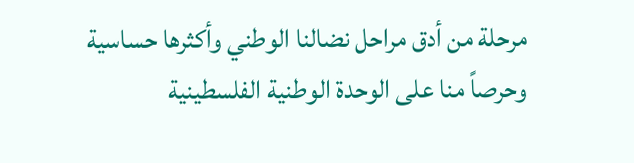مرحلة من أدق مراحل نضالنا الوطني وأكثرها حساسية وحرصاً منا على الوحدة الوطنية الفلسطينية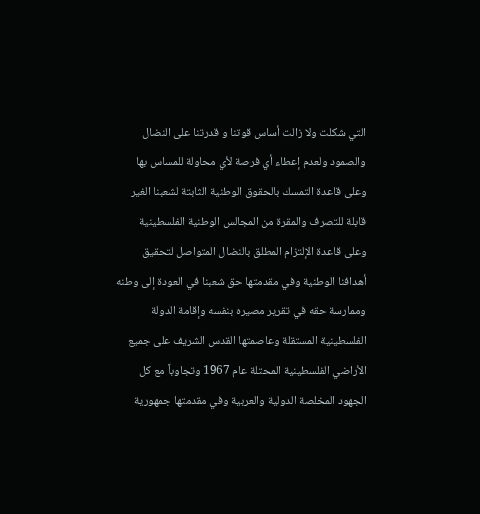التي شكلت ولا زالت أساس قوتنا و قدرتنا على النضال والصمود ولعدم إعطاء أي فرصة لأي محاولة للمساس بها وعلى قاعدة التمسك بالحقوق الوطنية الثابتة لشعبنا الغير قابلة للتصرف والمقرة من المجالس الوطنية الفلسطينية وعلى قاعدة الإلتزام المطلق بالنضال المتواصل لتحقيق أهدافنا الوطنية وفي مقدمتها حق شعبنا في العودة إلى وطنه وممارسة حقه في تقرير مصيره بنفسه وإقامة الدولة الفلسطينية المستقلة وعاصمتها القدس الشريف على جميع الأراضي الفلسطينية المحتلة عام 1967 وتجاوباً مع كل الجهود المخلصة الدولية والعربية وفي مقدمتها جمهورية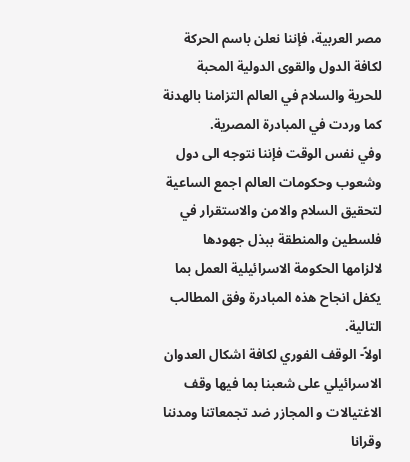مصر العربية، فإننا نعلن باسم الحركة لكافة الدول والقوى الدولية المحبة للحرية والسلام في العالم التزامنا بالهدنة كما وردت في المبادرة المصرية.
وفي نفس الوقت فإننا نتوجه الى دول وشعوب وحكومات العالم اجمع الساعية لتحقيق السلام والامن والاستقرار في فلسطين والمنطقة ببذل جهودها لالزامها الحكومة الاسرائيلية العمل بما يكفل انجاح هذه المبادرة وفق المطالب التالية.
اولاً- الوقف الفوري لكافة اشكال العدوان الاسرائيلي على شعبنا بما فيها وقف الاغتيالات و المجازر ضد تجمعاتنا ومدننا وقرانا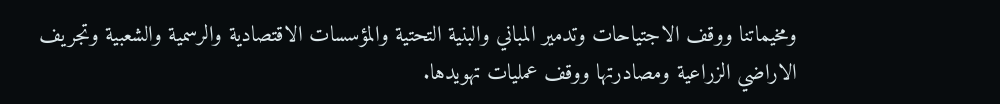ومخيماتنا ووقف الاجتياحات وتدمير المباني والبنية التحتية والمؤسسات الاقتصادية والرسمية والشعبية وتجريف الاراضي الزراعية ومصادرتها ووقف عمليات تهويدها.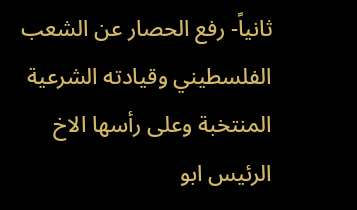ثانياً- رفع الحصار عن الشعب الفلسطيني وقيادته الشرعية المنتخبة وعلى رأسها الاخ الرئيس ابو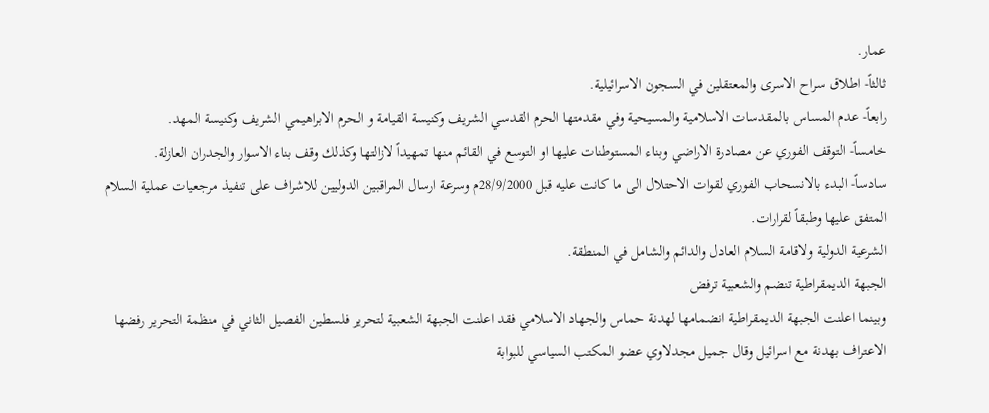عمار.
ثالثاً- اطلاق سراح الاسرى والمعتقلين في السجون الاسرائيلية.
رابعاً- عدم المساس بالمقدسات الاسلامية والمسيحية وفي مقدمتها الحرم القدسي الشريف وكنيسة القيامة و الحرم الابراهيمي الشريف وكنيسة المهد.
خامساً- التوقف الفوري عن مصادرة الاراضي وبناء المستوطنات عليها او التوسع في القائم منها تمهيداً لازالتها وكذلك وقف بناء الاسوار والجدران العازلة.
سادساً- البدء بالانسحاب الفوري لقوات الاحتلال الى ما كانت عليه قبل 28/9/2000م وسرعة ارسال المراقبين الدوليين للاشراف على تنفيذ مرجعيات عملية السلام المتفق عليها وطبقاً لقرارات.
الشرعية الدولية ولاقامة السلام العادل والدائم والشامل في المنطقة.
الجبهة الديمقراطية تنضم والشعبية ترفض
وبينما اعلنت الجبهة الديمقراطية انضمامها لهدنة حماس والجهاد الاسلامي فقد اعلنت الجبهة الشعبية لتحرير فلسطين الفصيل الثاني في منظمة التحرير رفضها الاعتراف بهدنة مع اسرائيل وقال جميل مجدلاوي عضو المكتب السياسي للبوابة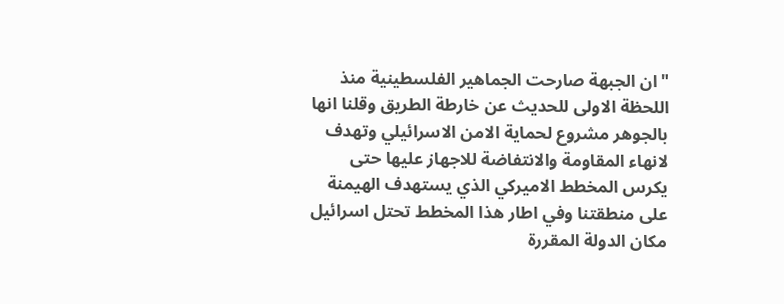"ان الجبهة صارحت الجماهير الفلسطينية منذ اللحظة الاولى للحديث عن خارطة الطريق وقلنا انها بالجوهر مشروع لحماية الامن الاسرائيلي وتهدف لانهاء المقاومة والانتفاضة للاجهاز عليها حتى يكرس المخطط الاميركي الذي يستهدف الهيمنة على منطقتنا وفي اطار هذا المخطط تحتل اسرائيل مكان الدولة المقررة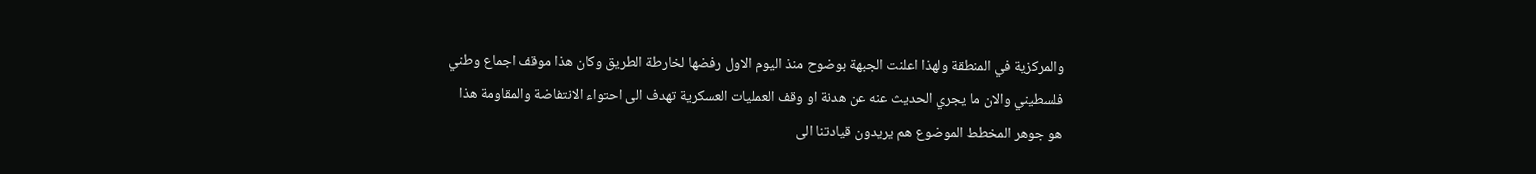والمركزية في المنطقة ولهذا اعلنت الجبهة بوضوح منذ اليوم الاول رفضها لخارطة الطريق وكان هذا موقف اجماع وطني فلسطيني والان ما يجري الحديث عنه عن هدنة او وقف العمليات العسكرية تهدف الى احتواء الانتفاضة والمقاومة هذا هو جوهر المخطط الموضوع هم يريدون قيادتنا الى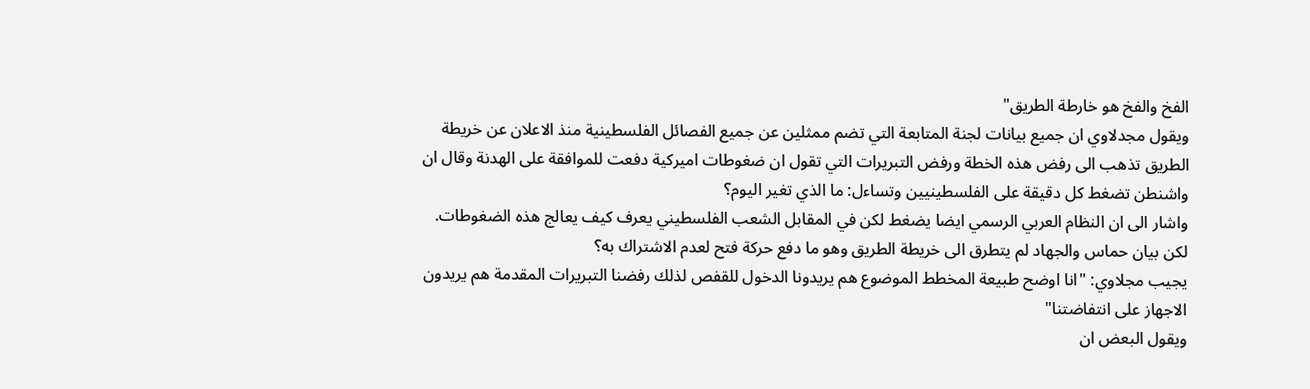الفخ والفخ هو خارطة الطريق"
ويقول مجدلاوي ان جميع بيانات لجنة المتابعة التي تضم ممثلين عن جميع الفصائل الفلسطينية منذ الاعلان عن خريطة الطريق تذهب الى رفض هذه الخطة ورفض التبريرات التي تقول ان ضغوطات اميركية دفعت للموافقة على الهدنة وقال ان واشنطن تضغط كل دقيقة على الفلسطينيين وتساءل: ما الذي تغير اليوم؟
واشار الى ان النظام العربي الرسمي ايضا يضغط لكن في المقابل الشعب الفلسطيني يعرف كيف يعالج هذه الضغوطات.
لكن بيان حماس والجهاد لم يتطرق الى خريطة الطريق وهو ما دفع حركة فتح لعدم الاشتراك به؟
يجيب مجلاوي: "انا اوضح طبيعة المخطط الموضوع هم يريدونا الدخول للقفص لذلك رفضنا التبريرات المقدمة هم يريدون الاجهاز على انتفاضتنا"
ويقول البعض ان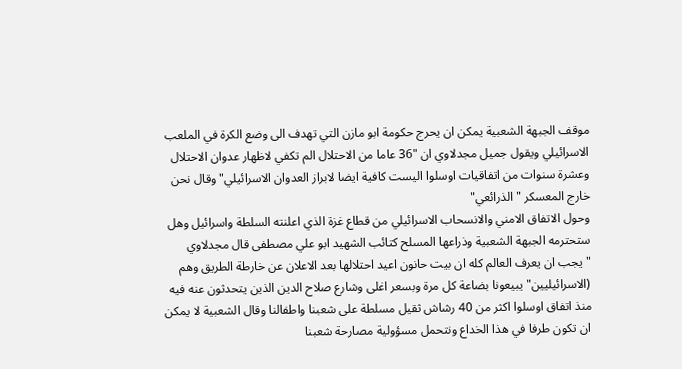موقف الجبهة الشعبية يمكن ان يحرج حكومة ابو مازن التي تهدف الى وضع الكرة في الملعب الاسرائيلي ويقول جميل مجدلاوي ان "36 عاما من الاحتلال الم تكفي لاظهار عدوان الاحتلال وعشرة سنوات من اتفاقيات اوسلوا اليست كافية ايضا لابراز العدوان الاسرائيلي" وقال نحن خارج المعسكر "الذرائعي"
وحول الاتفاق الامني والانسحاب الاسرائيلي من قطاع غزة الذي اعلنته السلطة واسرائيل وهل ستحترمه الجبهة الشعبية وذراعها المسلح كتائب الشهيد ابو علي مصطفى قال مجدلاوي "يجب ان يعرف العالم كله ان بيت حانون اعيد احتلالها بعد الاعلان عن خارطة الطريق وهم (الاسرائيليين" يبيعونا بضاعة كل مرة وبسعر اغلى وشارع صلاح الدين الذين يتحدثون عنه فيه منذ اتفاق اوسلوا اكثر من 40 رشاش ثقيل مسلطة على شعبنا واطفالنا وقال الشعبية لا يمكن ان تكون طرفا في هذا الخداع ونتحمل مسؤولية مصارحة شعبنا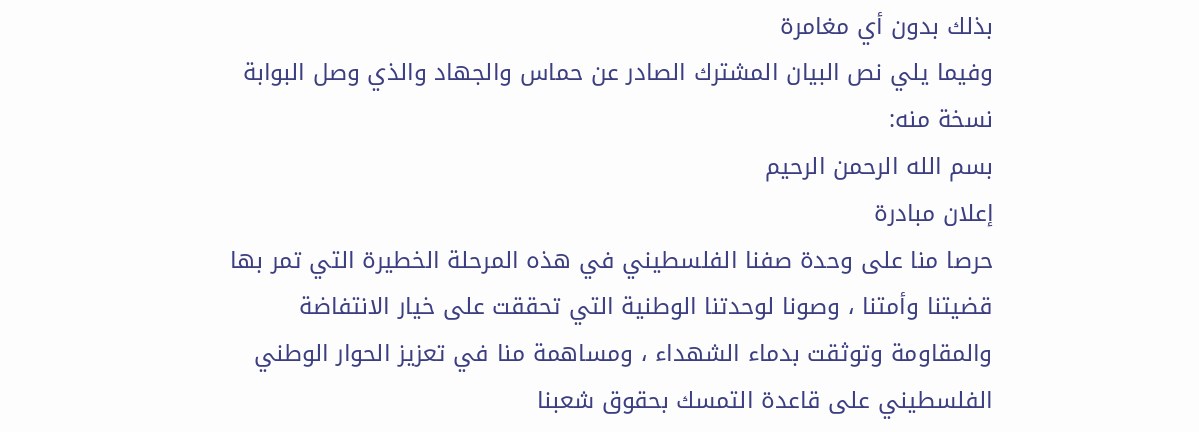بذلك بدون أي مغامرة
وفيما يلي نص البيان المشترك الصادر عن حماس والجهاد والذي وصل البوابة نسخة منه:
بسم الله الرحمن الرحيم
إعلان مبادرة
حرصا منا على وحدة صفنا الفلسطيني في هذه المرحلة الخطيرة التي تمر بها قضيتنا وأمتنا ، وصونا لوحدتنا الوطنية التي تحققت على خيار الانتفاضة والمقاومة وتوثقت بدماء الشهداء ، ومساهمة منا في تعزيز الحوار الوطني الفلسطيني على قاعدة التمسك بحقوق شعبنا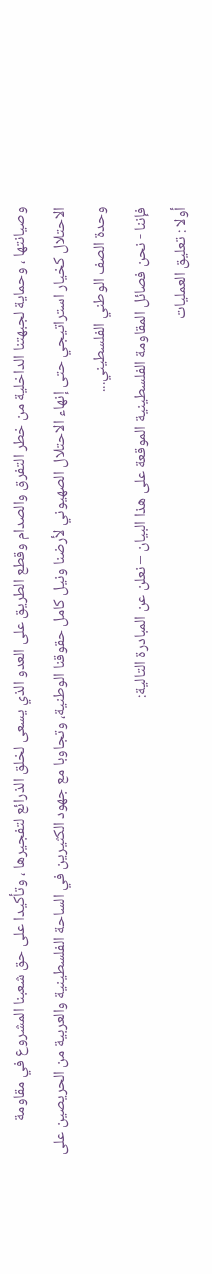وصيانتها ، وحماية لجبهتنا الداخلية من خطر التفرق والصدام وقطع الطريق على العدو الذي يسعى لخلق الذرائع لتفجيرها ، وتأكيدا على حق شعبنا المشروع في مقاومة الاحتلال كخيار استراتيجي حتى إنهاء الاحتلال الصهيوني لأرضنا ونيل كامل حقوقنا الوطنية، وتجاوبا مع جهود الكثيرين في الساحة الفلسطينية والعربية من الحريصين على وحدة الصف الوطني الفلسطيني...
فإننا - نحن فصائل المقاومة الفلسطينية الموقعة على هذا البيان – نعلن عن المبادرة التالية:
أولا : تعليق العمليات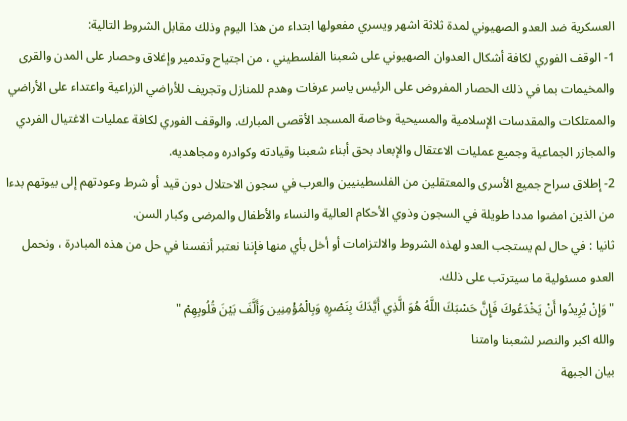العسكرية ضد العدو الصهيوني لمدة ثلاثة اشهر ويسري مفعولها ابتداء من هذا اليوم وذلك مقابل الشروط التالية:
1- الوقف الفوري لكافة أشكال العدوان الصهيوني على شعبنا الفلسطيني ، من اجتياح وتدمير وإغلاق وحصار على المدن والقرى والمخيمات بما في ذلك الحصار المفروض على الرئيس ياسر عرفات وهدم للمنازل وتجريف للأراضي الزراعية واعتداء على الأراضي والممتلكات والمقدسات الإسلامية والمسيحية وخاصة المسجد الأقصى المبارك. والوقف الفوري لكافة عمليات الاغتيال الفردي والمجازر الجماعية وجميع عمليات الاعتقال والإبعاد بحق أبناء شعبنا وقيادته وكوادره ومجاهديه.
2- إطلاق سراح جميع الأسرى والمعتقلين من الفلسطينيين والعرب في سجون الاحتلال دون قيد أو شرط وعودتهم إلى بيوتهم بدءا من الذين امضوا مددا طويلة في السجون وذوي الأحكام العالية والنساء والأطفال والمرضى وكبار السن.
ثانيا : في حال لم يستجب العدو لهذه الشروط والالتزامات أو أخل بأي منها فإننا نعتبر أنفسنا في حل من هذه المبادرة ، ونحمل العدو مسئولية ما سيترتب على ذلك.
"وَإِنْ يُرِيدُوا أَنْ يَخْدَعُوكَ فَإِنَّ حَسْبَكَ اللَّهُ هُوَ الَّذِي أَيَّدَكَ بِنَصْرِهِ وَبِالْمُؤْمِنِين وَأَلَّفَ بَيْنَ قُلُوبِهِمْ "
والله اكبر والنصر لشعبنا وامتنا
بيان الجبهة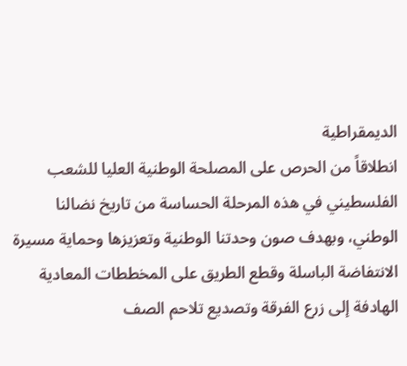الديمقراطية
انطلاقاً من الحرص على المصلحة الوطنية العليا للشعب الفلسطيني في هذه المرحلة الحساسة من تاريخ نضالنا الوطني، وبهدف صون وحدتنا الوطنية وتعزيزها وحماية مسيرة الانتفاضة الباسلة وقطع الطريق على المخططات المعادية الهادفة إلى زرع الفرقة وتصديع تلاحم الصف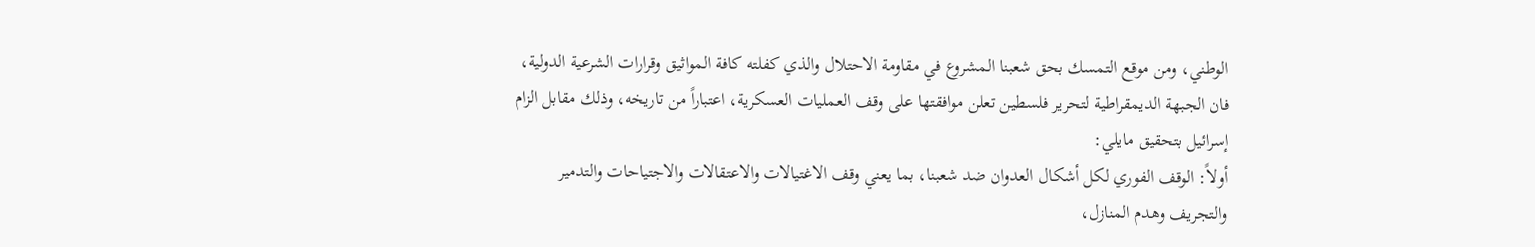الوطني، ومن موقع التمسك بحق شعبنا المشروع في مقاومة الاحتلال والذي كفلته كافة المواثيق وقرارات الشرعية الدولية،
فان الجبهة الديمقراطية لتحرير فلسطين تعلن موافقتها على وقف العمليات العسكرية، اعتباراً من تاريخه، وذلك مقابل الزام إسرائيل بتحقيق مايلي:
أولاً: الوقف الفوري لكل أشكال العدوان ضد شعبنا، بما يعني وقف الاغتيالات والاعتقالات والاجتياحات والتدمير والتجريف وهدم المنازل،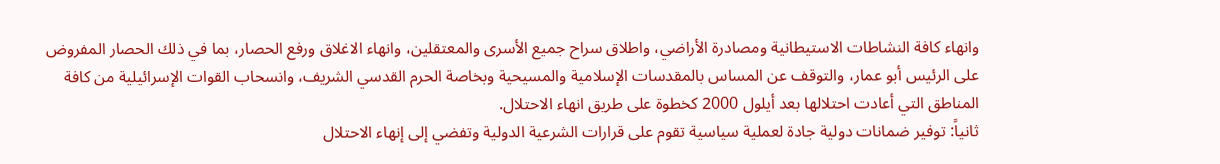وانهاء كافة النشاطات الاستيطانية ومصادرة الأراضي، واطلاق سراح جميع الأسرى والمعتقلين، وانهاء الاغلاق ورفع الحصار، بما في ذلك الحصار المفروض على الرئيس أبو عمار، والتوقف عن المساس بالمقدسات الإسلامية والمسيحية وبخاصة الحرم القدسي الشريف، وانسحاب القوات الإسرائيلية من كافة المناطق التي أعادت احتلالها بعد أيلول 2000 كخطوة على طريق انهاء الاحتلال.
ثانياً: توفير ضمانات دولية جادة لعملية سياسية تقوم على قرارات الشرعية الدولية وتفضي إلى إنهاء الاحتلال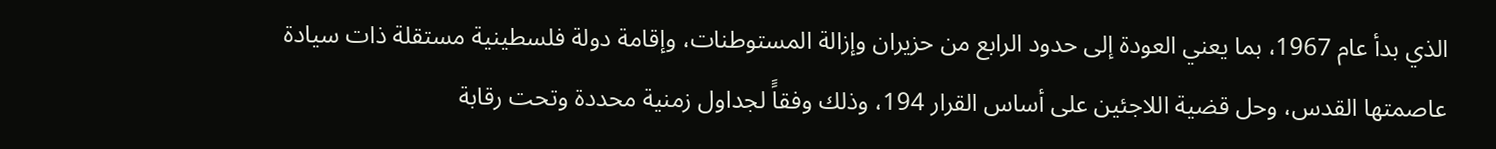الذي بدأ عام 1967، بما يعني العودة إلى حدود الرابع من حزيران وإزالة المستوطنات، وإقامة دولة فلسطينية مستقلة ذات سيادة عاصمتها القدس، وحل قضية اللاجئين على أساس القرار 194، وذلك وفقاًَ لجداول زمنية محددة وتحت رقابة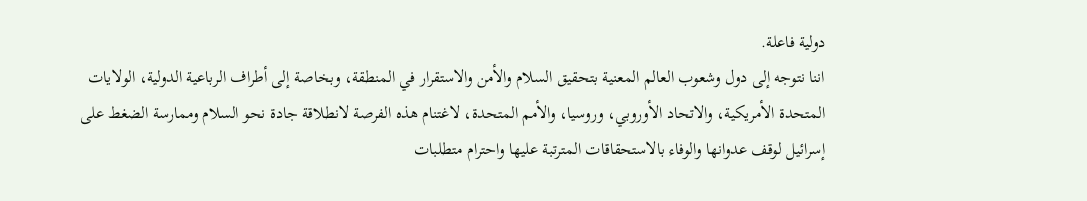دولية فاعلة.
اننا نتوجه إلى دول وشعوب العالم المعنية بتحقيق السلام والأمن والاستقرار في المنطقة، وبخاصة إلى أطراف الرباعية الدولية، الولايات المتحدة الأمريكية، والاتحاد الأوروبي، وروسيا، والأمم المتحدة، لاغتنام هذه الفرصة لانطلاقة جادة نحو السلام وممارسة الضغط على إسرائيل لوقف عدوانها والوفاء بالاستحقاقات المترتبة عليها واحترام متطلبات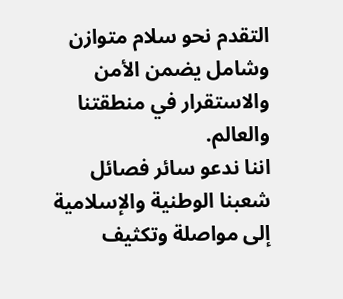التقدم نحو سلام متوازن وشامل يضمن الأمن والاستقرار في منطقتنا والعالم.
اننا ندعو سائر فصائل شعبنا الوطنية والإسلامية إلى مواصلة وتكثيف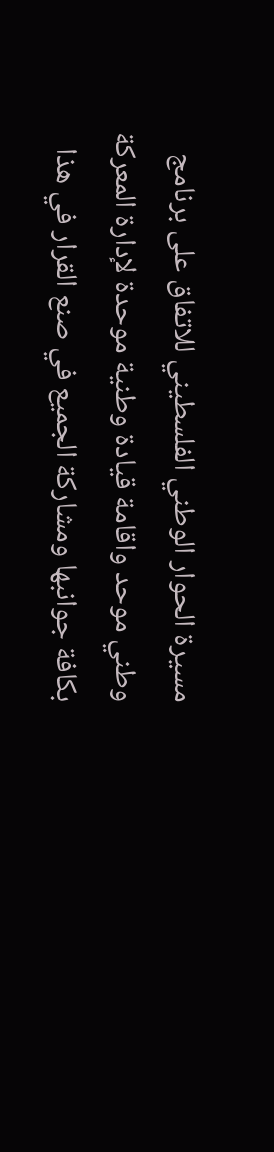مسيرة الحوار الوطني الفلسطيني للاتفاق على برنامج وطني موحد واقامة قيادة وطنية موحدة لإدارة المعركة بكافة جوانبها ومشاركة الجميع في صنع القرار في هذا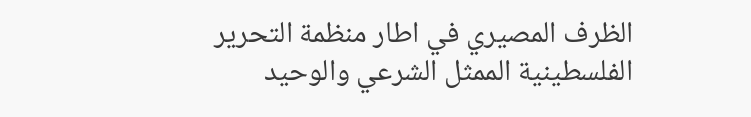الظرف المصيري في اطار منظمة التحرير الفلسطينية الممثل الشرعي والوحيد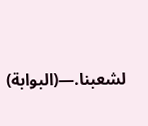لشعبنا.—(البوابة)